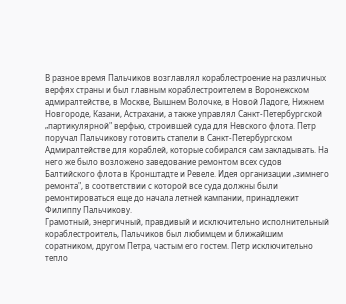В разное время Пальчиков возглавлял кораблестроение на различных верфях страны и был главным кораблестроителем в Воронежском адмиралтействе, в Москве, Вышнем Волочке, в Новой Ладоге, Нижнем Новгороде, Казани, Астрахани, а также управлял Санкт-Петербургской „партикулярной" верфью, строившей суда для Невского флота. Петр поручал Пальчикову готовить стапели в Санкт-Петербургском Адмиралтействе для кораблей, которые собирался сам закладывать. На него же было возложено заведование ремонтом всех судов Балтийского флота в Кронштадте и Ревеле. Идея организации „зимнего ремонта", в соответствии с которой все суда должны были ремонтироваться еще до начала летней кампании, принадлежит Филиппу Пальчикову.
Грамотный, энергичный, правдивый и исключительно исполнительный кораблестроитель, Пальчиков был любимцем и ближайшим соратником, другом Петра, частым его гостем. Петр исключительно тепло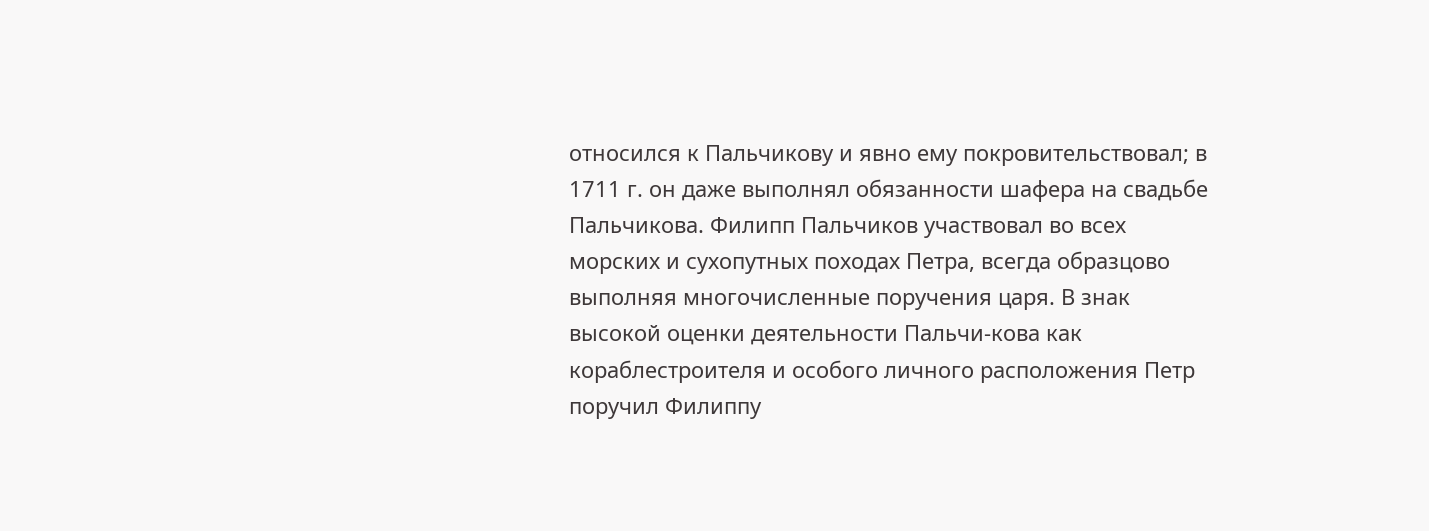относился к Пальчикову и явно ему покровительствовал; в 1711 г. он даже выполнял обязанности шафера на свадьбе Пальчикова. Филипп Пальчиков участвовал во всех морских и сухопутных походах Петра, всегда образцово выполняя многочисленные поручения царя. В знак высокой оценки деятельности Пальчи-кова как кораблестроителя и особого личного расположения Петр поручил Филиппу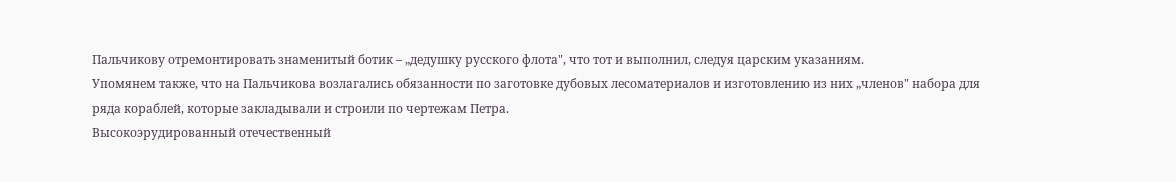Пальчикову отремонтировать знаменитый ботик – „дедушку русского флота", что тот и выполнил, следуя царским указаниям.
Упомянем также, что на Пальчикова возлагались обязанности по заготовке дубовых лесоматериалов и изготовлению из них „членов" набора для ряда кораблей, которые закладывали и строили по чертежам Петра.
Высокоэрудированный отечественный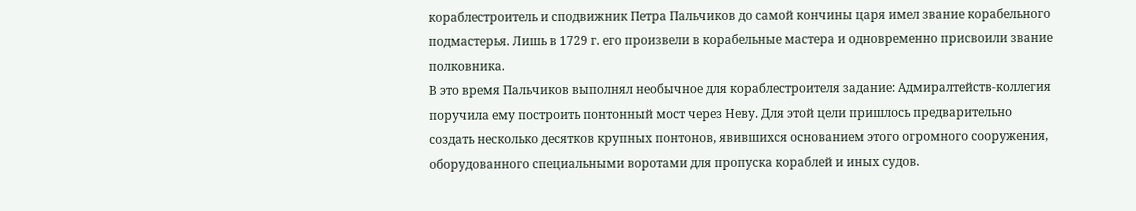кораблестроитель и сподвижник Петра Пальчиков до самой кончины царя имел звание корабельного подмастерья. Лишь в 1729 г. его произвели в корабельные мастера и одновременно присвоили звание полковника.
В это время Пальчиков выполнял необычное для кораблестроителя задание: Адмиралтейств-коллегия поручила ему построить понтонный мост через Неву. Для этой цели пришлось предварительно создать несколько десятков крупных понтонов, явившихся основанием этого огромного сооружения, оборудованного специальными воротами для пропуска кораблей и иных судов.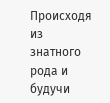Происходя из знатного рода и будучи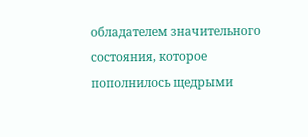обладателем значительного состояния, которое пополнилось щедрыми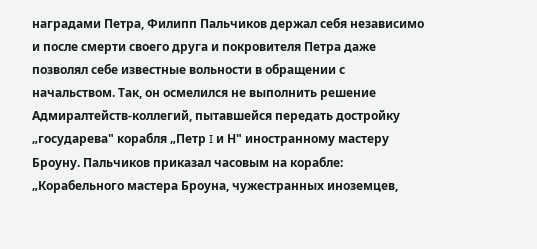наградами Петра, Филипп Пальчиков держал себя независимо и после смерти своего друга и покровителя Петра даже позволял себе известные вольности в обращении с начальством. Так, он осмелился не выполнить решение Адмиралтейств-коллегий, пытавшейся передать достройку „государева" корабля „Петр I и Н" иностранному мастеру Броуну. Пальчиков приказал часовым на корабле: „Корабельного мастера Броуна, чужестранных иноземцев,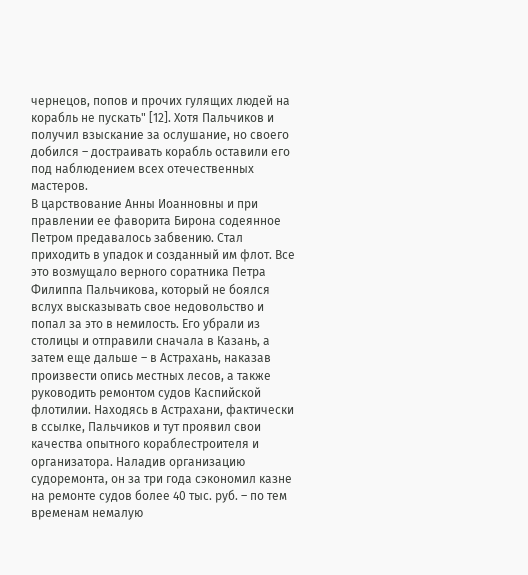чернецов, попов и прочих гулящих людей на корабль не пускать" [12]. Хотя Пальчиков и получил взыскание за ослушание, но своего добился – достраивать корабль оставили его под наблюдением всех отечественных мастеров.
В царствование Анны Иоанновны и при правлении ее фаворита Бирона содеянное Петром предавалось забвению. Стал приходить в упадок и созданный им флот. Все это возмущало верного соратника Петра Филиппа Пальчикова, который не боялся вслух высказывать свое недовольство и попал за это в немилость. Его убрали из столицы и отправили сначала в Казань, а затем еще дальше – в Астрахань, наказав произвести опись местных лесов, а также руководить ремонтом судов Каспийской флотилии. Находясь в Астрахани, фактически в ссылке, Пальчиков и тут проявил свои качества опытного кораблестроителя и организатора. Наладив организацию судоремонта, он за три года сэкономил казне на ремонте судов более 40 тыс. руб. – по тем временам немалую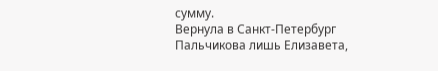сумму.
Вернула в Санкт-Петербург Пальчикова лишь Елизавета,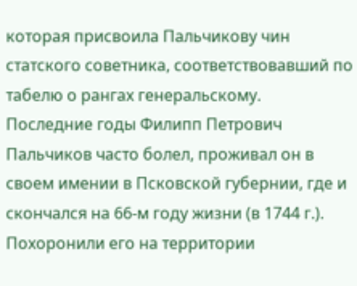которая присвоила Пальчикову чин статского советника, соответствовавший по табелю о рангах генеральскому.
Последние годы Филипп Петрович Пальчиков часто болел, проживал он в своем имении в Псковской губернии, где и скончался на 66-м году жизни (в 1744 г.). Похоронили его на территории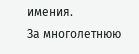имения.
За многолетнюю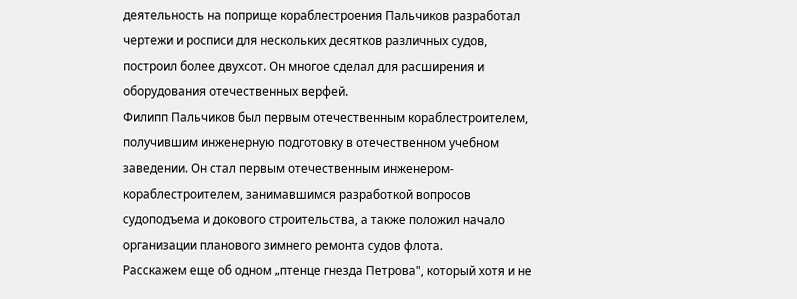деятельность на поприще кораблестроения Пальчиков разработал чертежи и росписи для нескольких десятков различных судов, построил более двухсот. Он многое сделал для расширения и оборудования отечественных верфей.
Филипп Пальчиков был первым отечественным кораблестроителем, получившим инженерную подготовку в отечественном учебном заведении. Он стал первым отечественным инженером-кораблестроителем, занимавшимся разработкой вопросов судоподъема и докового строительства, а также положил начало организации планового зимнего ремонта судов флота.
Расскажем еще об одном „птенце гнезда Петрова", который хотя и не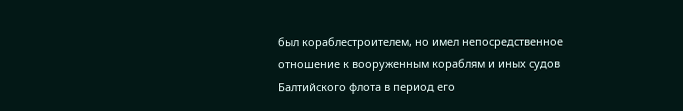был кораблестроителем, но имел непосредственное отношение к вооруженным кораблям и иных судов Балтийского флота в период его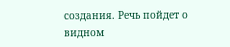создания. Речь пойдет о видном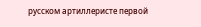русском артиллеристе первой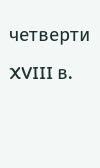четверти XVIII в.